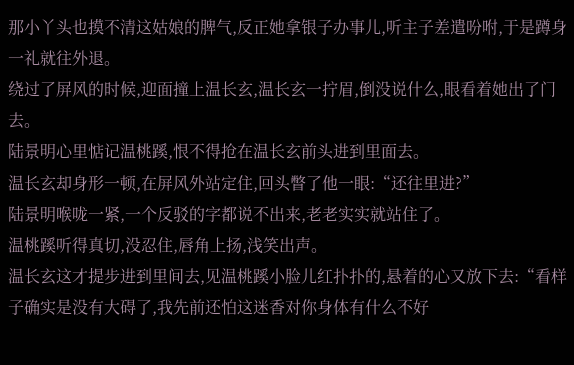那小丫头也摸不清这姑娘的脾气,反正她拿银子办事儿,听主子差遣吩咐,于是蹲身一礼就往外退。
绕过了屏风的时候,迎面撞上温长玄,温长玄一拧眉,倒没说什么,眼看着她出了门去。
陆景明心里惦记温桃蹊,恨不得抢在温长玄前头进到里面去。
温长玄却身形一顿,在屏风外站定住,回头瞥了他一眼:“还往里进?”
陆景明喉咙一紧,一个反驳的字都说不出来,老老实实就站住了。
温桃蹊听得真切,没忍住,唇角上扬,浅笑出声。
温长玄这才提步进到里间去,见温桃蹊小脸儿红扑扑的,悬着的心又放下去:“看样子确实是没有大碍了,我先前还怕这迷香对你身体有什么不好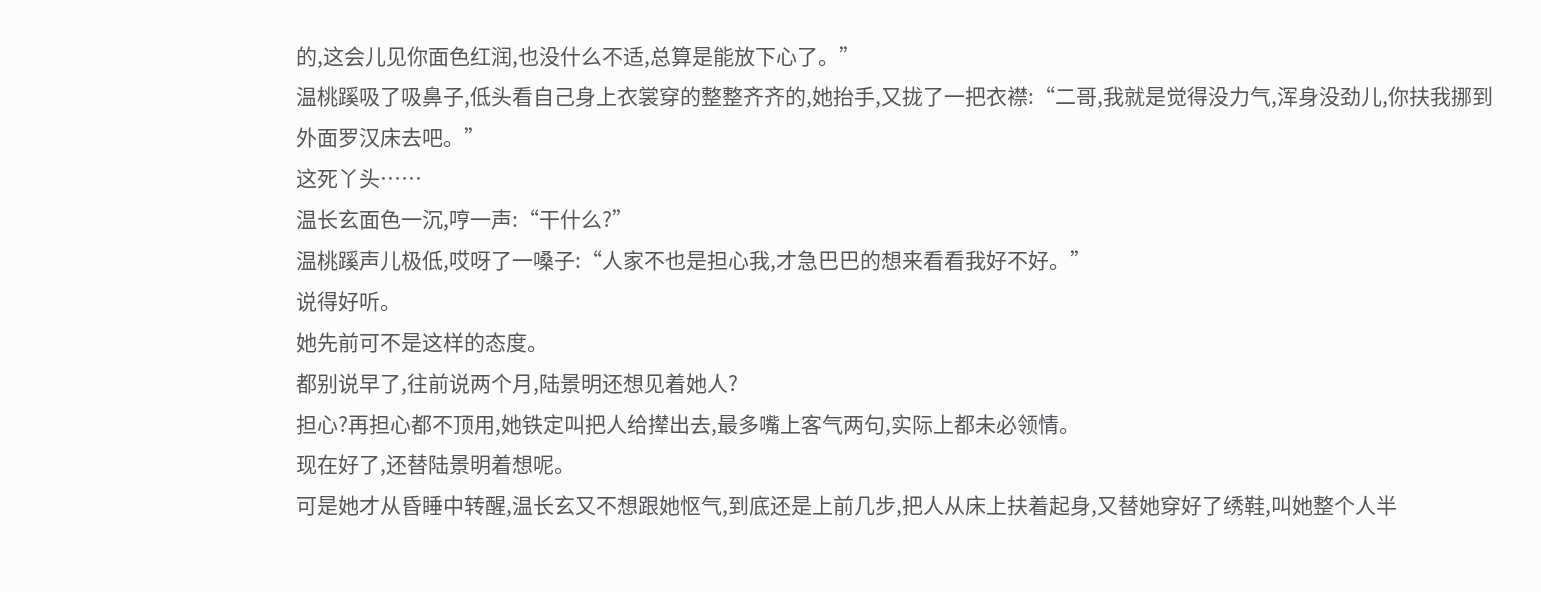的,这会儿见你面色红润,也没什么不适,总算是能放下心了。”
温桃蹊吸了吸鼻子,低头看自己身上衣裳穿的整整齐齐的,她抬手,又拢了一把衣襟:“二哥,我就是觉得没力气,浑身没劲儿,你扶我挪到外面罗汉床去吧。”
这死丫头……
温长玄面色一沉,哼一声:“干什么?”
温桃蹊声儿极低,哎呀了一嗓子:“人家不也是担心我,才急巴巴的想来看看我好不好。”
说得好听。
她先前可不是这样的态度。
都别说早了,往前说两个月,陆景明还想见着她人?
担心?再担心都不顶用,她铁定叫把人给撵出去,最多嘴上客气两句,实际上都未必领情。
现在好了,还替陆景明着想呢。
可是她才从昏睡中转醒,温长玄又不想跟她怄气,到底还是上前几步,把人从床上扶着起身,又替她穿好了绣鞋,叫她整个人半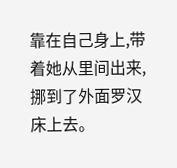靠在自己身上,带着她从里间出来,挪到了外面罗汉床上去。